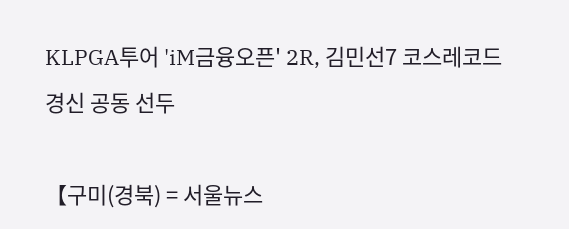KLPGA투어 'iM금융오픈' 2R, 김민선7 코스레코드 경신 공동 선두

【구미(경북) = 서울뉴스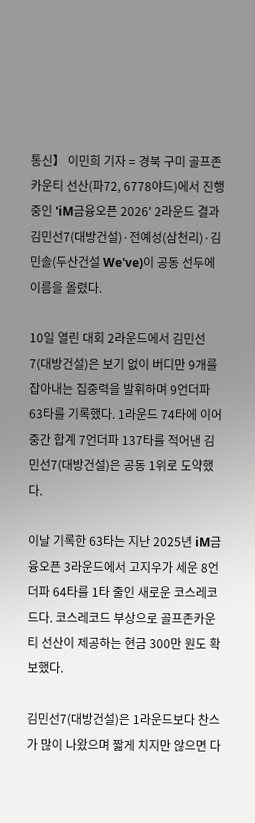통신】 이민희 기자 = 경북 구미 골프존카운티 선산(파72, 6778야드)에서 진행 중인 'iM금융오픈 2026' 2라운드 결과 김민선7(대방건설)·전예성(삼천리)·김민솔(두산건설 We've)이 공동 선두에 이름을 올렸다.

10일 열린 대회 2라운드에서 김민선7(대방건설)은 보기 없이 버디만 9개를 잡아내는 집중력을 발휘하며 9언더파 63타를 기록했다. 1라운드 74타에 이어 중간 합계 7언더파 137타를 적어낸 김민선7(대방건설)은 공동 1위로 도약했다.

이날 기록한 63타는 지난 2025년 iM금융오픈 3라운드에서 고지우가 세운 8언더파 64타를 1타 줄인 새로운 코스레코드다. 코스레코드 부상으로 골프존카운티 선산이 제공하는 현금 300만 원도 확보했다.

김민선7(대방건설)은 1라운드보다 찬스가 많이 나왔으며 짧게 치지만 않으면 다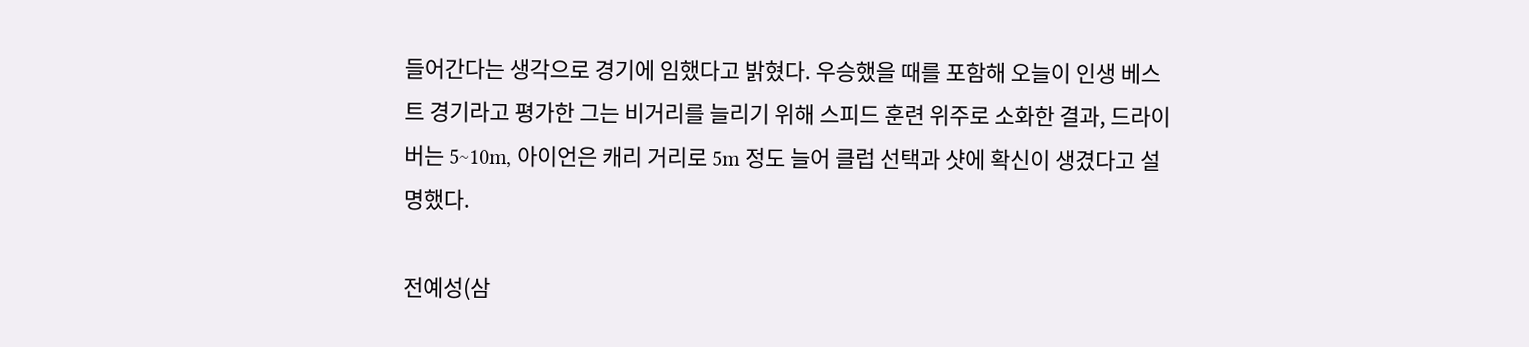들어간다는 생각으로 경기에 임했다고 밝혔다. 우승했을 때를 포함해 오늘이 인생 베스트 경기라고 평가한 그는 비거리를 늘리기 위해 스피드 훈련 위주로 소화한 결과, 드라이버는 5~10m, 아이언은 캐리 거리로 5m 정도 늘어 클럽 선택과 샷에 확신이 생겼다고 설명했다.

전예성(삼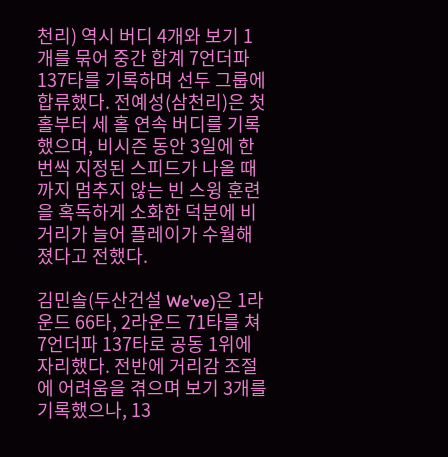천리) 역시 버디 4개와 보기 1개를 묶어 중간 합계 7언더파 137타를 기록하며 선두 그룹에 합류했다. 전예성(삼천리)은 첫 홀부터 세 홀 연속 버디를 기록했으며, 비시즌 동안 3일에 한 번씩 지정된 스피드가 나올 때까지 멈추지 않는 빈 스윙 훈련을 혹독하게 소화한 덕분에 비거리가 늘어 플레이가 수월해졌다고 전했다.

김민솔(두산건설 We've)은 1라운드 66타, 2라운드 71타를 쳐 7언더파 137타로 공동 1위에 자리했다. 전반에 거리감 조절에 어려움을 겪으며 보기 3개를 기록했으나, 13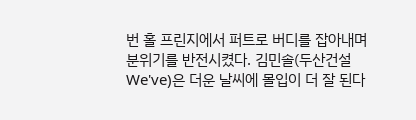번 홀 프린지에서 퍼트로 버디를 잡아내며 분위기를 반전시켰다. 김민솔(두산건설 We've)은 더운 날씨에 몰입이 더 잘 된다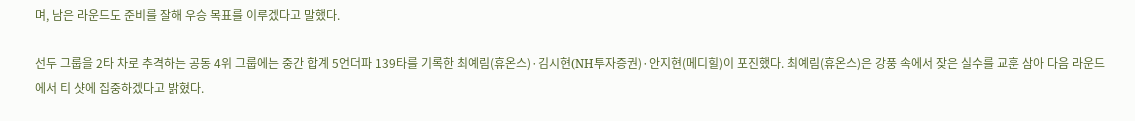며, 남은 라운드도 준비를 잘해 우승 목표를 이루겠다고 말했다.

선두 그룹을 2타 차로 추격하는 공동 4위 그룹에는 중간 합계 5언더파 139타를 기록한 최예림(휴온스)·김시현(NH투자증권)·안지현(메디힐)이 포진했다. 최예림(휴온스)은 강풍 속에서 잦은 실수를 교훈 삼아 다음 라운드에서 티 샷에 집중하겠다고 밝혔다.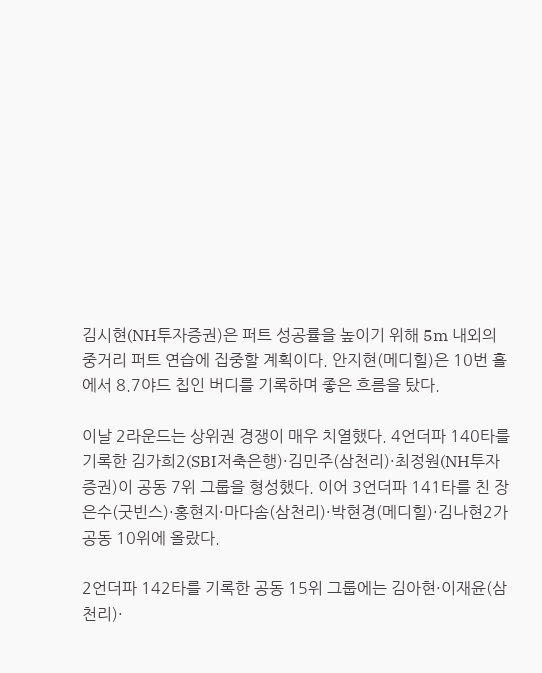김시현(NH투자증권)은 퍼트 성공률을 높이기 위해 5m 내외의 중거리 퍼트 연습에 집중할 계획이다. 안지현(메디힐)은 10번 홀에서 8.7야드 칩인 버디를 기록하며 좋은 흐름을 탔다.

이날 2라운드는 상위권 경쟁이 매우 치열했다. 4언더파 140타를 기록한 김가희2(SBI저축은행)·김민주(삼천리)·최정원(NH투자증권)이 공동 7위 그룹을 형성했다. 이어 3언더파 141타를 친 장은수(굿빈스)·홍현지·마다솜(삼천리)·박현경(메디힐)·김나현2가 공동 10위에 올랐다.

2언더파 142타를 기록한 공동 15위 그룹에는 김아현·이재윤(삼천리)·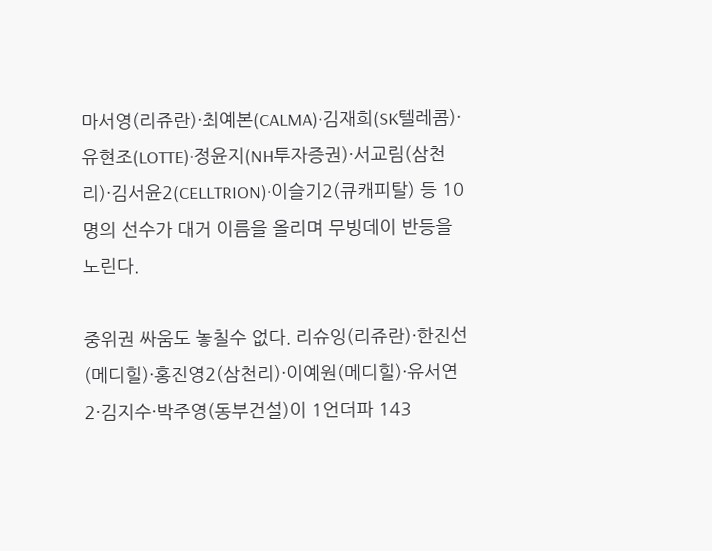마서영(리쥬란)·최예본(CALMA)·김재희(SK텔레콤)·유현조(LOTTE)·정윤지(NH투자증권)·서교림(삼천리)·김서윤2(CELLTRION)·이슬기2(큐캐피탈) 등 10명의 선수가 대거 이름을 올리며 무빙데이 반등을 노린다.

중위권 싸움도 놓칠수 없다. 리슈잉(리쥬란)·한진선(메디힐)·홍진영2(삼천리)·이예원(메디힐)·유서연2·김지수·박주영(동부건설)이 1언더파 143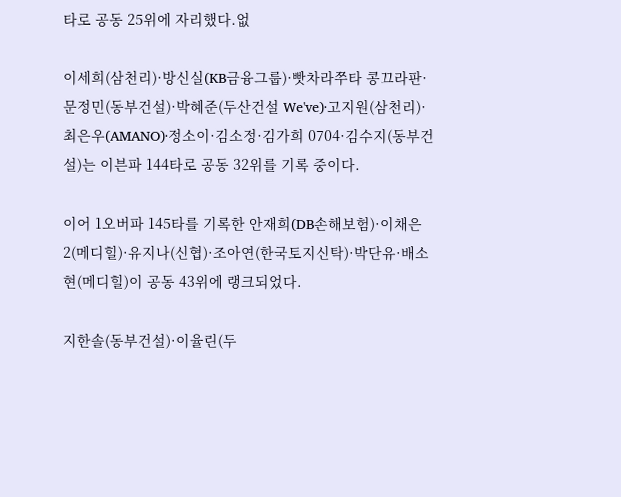타로 공동 25위에 자리했다.없

이세희(삼천리)·방신실(KB금융그룹)·빳차라쭈타 콩끄라판·문정민(동부건설)·박혜준(두산건설 We've)·고지원(삼천리)·최은우(AMANO)·정소이·김소정·김가희 0704·김수지(동부건설)는 이븐파 144타로 공동 32위를 기록 중이다.

이어 1오버파 145타를 기록한 안재희(DB손해보험)·이채은2(메디힐)·유지나(신협)·조아연(한국토지신탁)·박단유·배소현(메디힐)이 공동 43위에 랭크되었다.

지한솔(동부건설)·이율린(두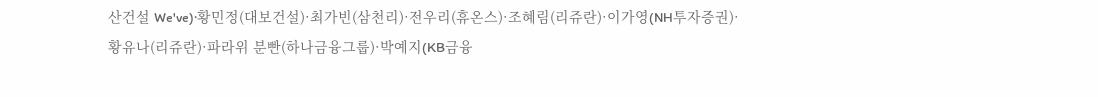산건설 We've)·황민정(대보건설)·최가빈(삼천리)·전우리(휴온스)·조혜림(리쥬란)·이가영(NH투자증권)·황유나(리쥬란)·파라위 분빤(하나금융그룹)·박예지(KB금융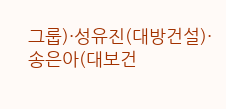그룹)·성유진(대방건설)·송은아(대보건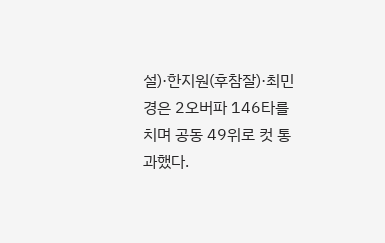설)·한지원(후참잘)·최민경은 2오버파 146타를 치며 공동 49위로 컷 통과했다.